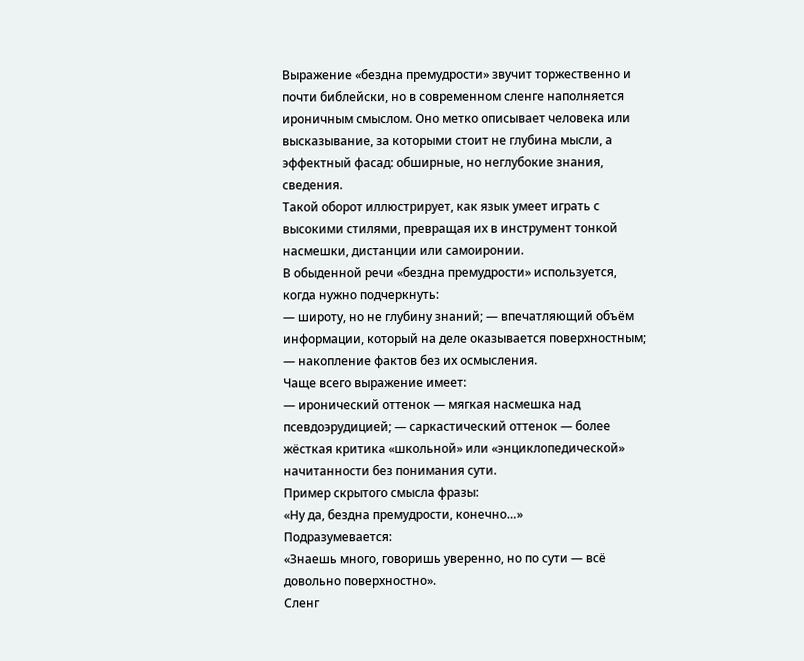Выражение «бездна премудрости» звучит торжественно и почти библейски, но в современном сленге наполняется ироничным смыслом. Оно метко описывает человека или высказывание, за которыми стоит не глубина мысли, а эффектный фасад: обширные, но неглубокие знания, сведения.
Такой оборот иллюстрирует, как язык умеет играть с высокими стилями, превращая их в инструмент тонкой насмешки, дистанции или самоиронии.
В обыденной речи «бездна премудрости» используется, когда нужно подчеркнуть:
— широту, но не глубину знаний; — впечатляющий объём информации, который на деле оказывается поверхностным; — накопление фактов без их осмысления.
Чаще всего выражение имеет:
— иронический оттенок — мягкая насмешка над псевдоэрудицией; — саркастический оттенок — более жёсткая критика «школьной» или «энциклопедической» начитанности без понимания сути.
Пример скрытого смысла фразы:
«Ну да, бездна премудрости, конечно…»
Подразумевается:
«Знаешь много, говоришь уверенно, но по сути — всё довольно поверхностно».
Сленг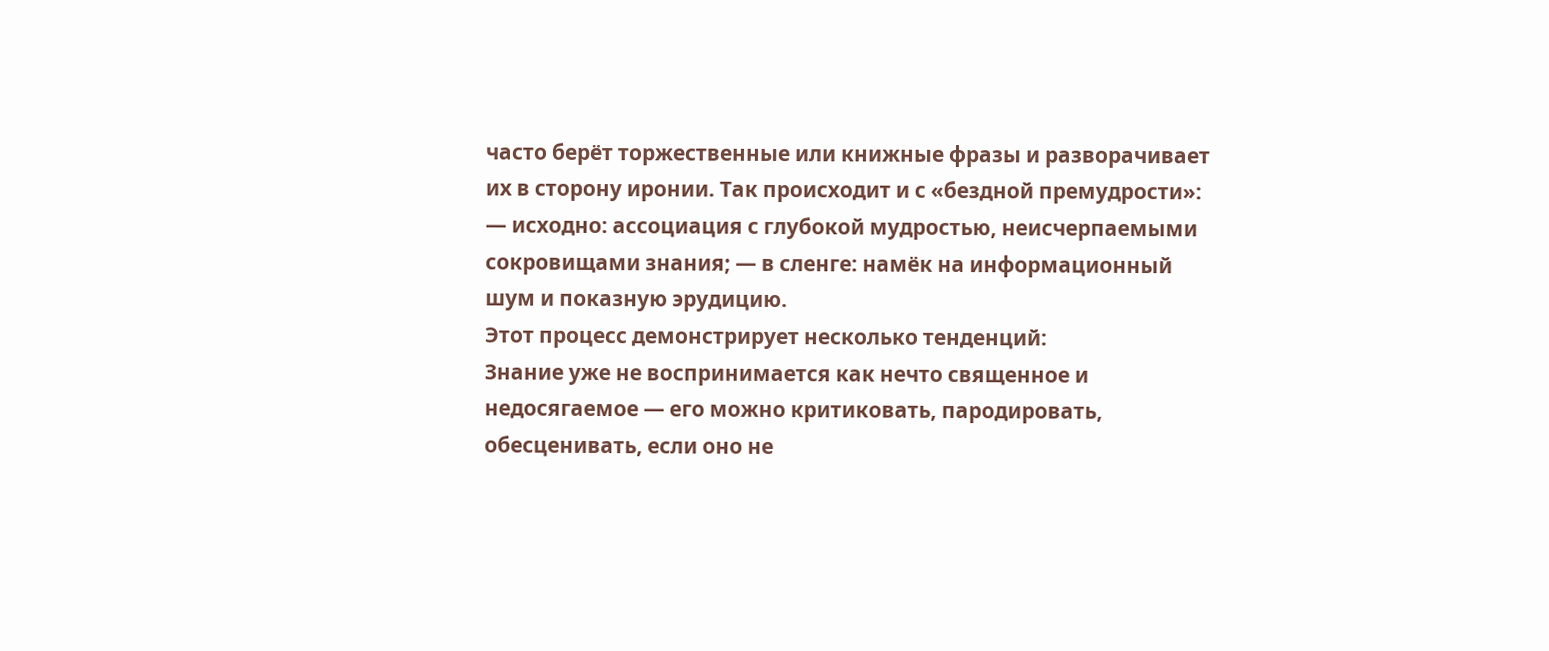часто берёт торжественные или книжные фразы и разворачивает их в сторону иронии. Так происходит и с «бездной премудрости»:
— исходно: ассоциация с глубокой мудростью, неисчерпаемыми сокровищами знания; — в сленге: намёк на информационный шум и показную эрудицию.
Этот процесс демонстрирует несколько тенденций:
Знание уже не воспринимается как нечто священное и недосягаемое — его можно критиковать, пародировать, обесценивать, если оно не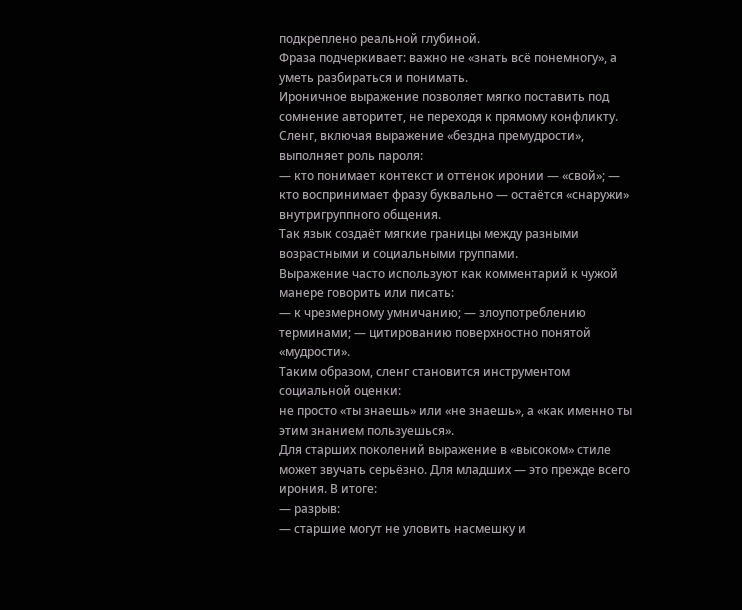подкреплено реальной глубиной.
Фраза подчеркивает: важно не «знать всё понемногу», а уметь разбираться и понимать.
Ироничное выражение позволяет мягко поставить под сомнение авторитет, не переходя к прямому конфликту.
Сленг, включая выражение «бездна премудрости», выполняет роль пароля:
— кто понимает контекст и оттенок иронии — «свой»; — кто воспринимает фразу буквально — остаётся «снаружи» внутригруппного общения.
Так язык создаёт мягкие границы между разными возрастными и социальными группами.
Выражение часто используют как комментарий к чужой манере говорить или писать:
— к чрезмерному умничанию; — злоупотреблению терминами; — цитированию поверхностно понятой «мудрости».
Таким образом, сленг становится инструментом социальной оценки:
не просто «ты знаешь» или «не знаешь», а «как именно ты этим знанием пользуешься».
Для старших поколений выражение в «высоком» стиле может звучать серьёзно. Для младших — это прежде всего ирония. В итоге:
— разрыв:
— старшие могут не уловить насмешку и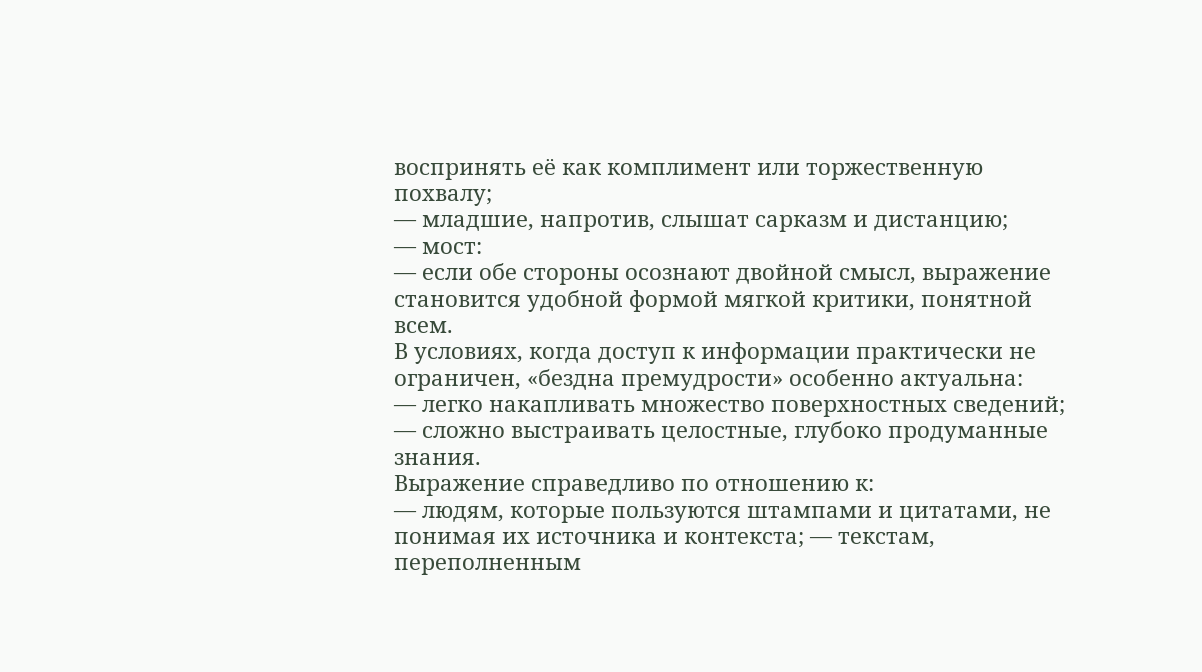воспринять её как комплимент или торжественную похвалу;
— младшие, напротив, слышат сарказм и дистанцию;
— мост:
— если обе стороны осознают двойной смысл, выражение становится удобной формой мягкой критики, понятной всем.
В условиях, когда доступ к информации практически не ограничен, «бездна премудрости» особенно актуальна:
— легко накапливать множество поверхностных сведений; — сложно выстраивать целостные, глубоко продуманные знания.
Выражение справедливо по отношению к:
— людям, которые пользуются штампами и цитатами, не понимая их источника и контекста; — текстам, переполненным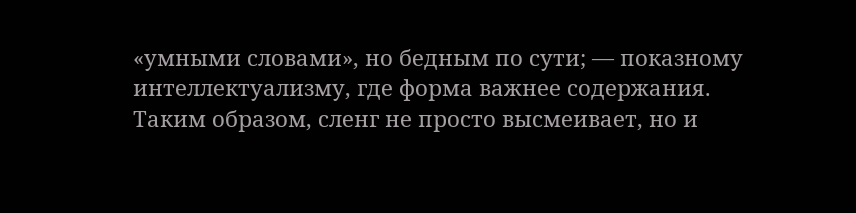«умными словами», но бедным по сути; — показному интеллектуализму, где форма важнее содержания.
Таким образом, сленг не просто высмеивает, но и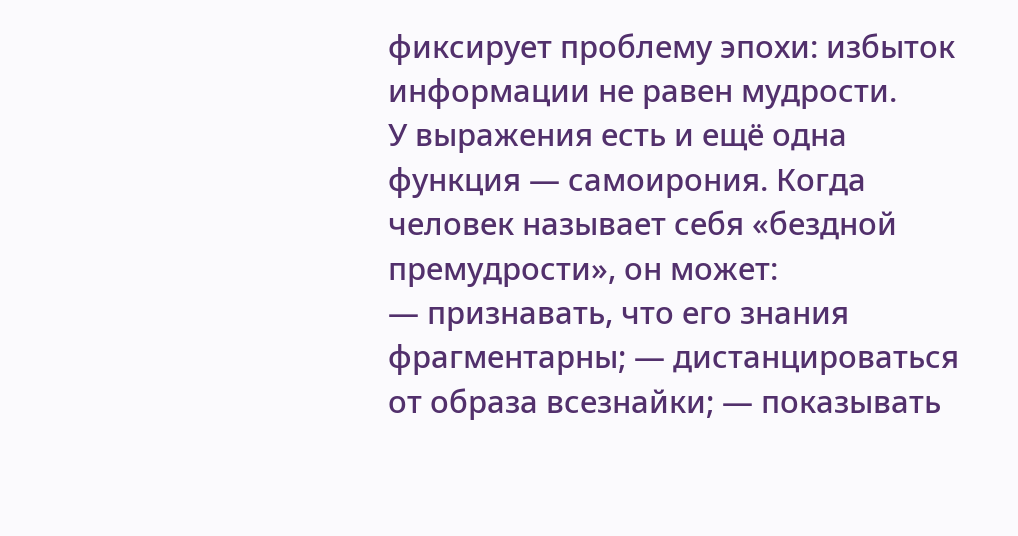фиксирует проблему эпохи: избыток информации не равен мудрости.
У выражения есть и ещё одна функция — самоирония. Когда человек называет себя «бездной премудрости», он может:
— признавать, что его знания фрагментарны; — дистанцироваться от образа всезнайки; — показывать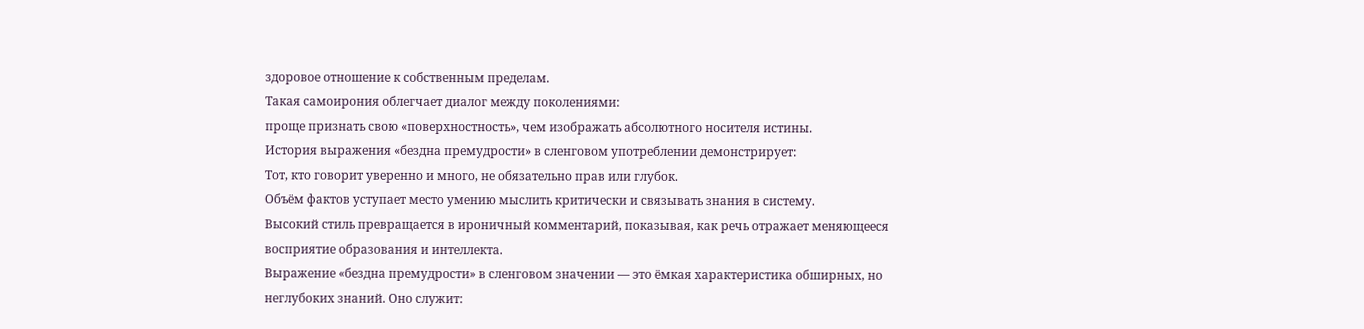здоровое отношение к собственным пределам.
Такая самоирония облегчает диалог между поколениями:
проще признать свою «поверхностность», чем изображать абсолютного носителя истины.
История выражения «бездна премудрости» в сленговом употреблении демонстрирует:
Тот, кто говорит уверенно и много, не обязательно прав или глубок.
Объём фактов уступает место умению мыслить критически и связывать знания в систему.
Высокий стиль превращается в ироничный комментарий, показывая, как речь отражает меняющееся восприятие образования и интеллекта.
Выражение «бездна премудрости» в сленговом значении — это ёмкая характеристика обширных, но неглубоких знаний. Оно служит: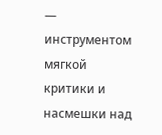— инструментом мягкой критики и насмешки над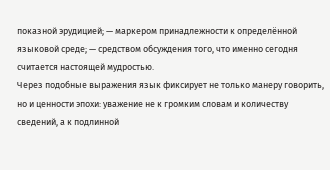показной эрудицией; — маркером принадлежности к определённой языковой среде; — средством обсуждения того, что именно сегодня считается настоящей мудростью.
Через подобные выражения язык фиксирует не только манеру говорить, но и ценности эпохи: уважение не к громким словам и количеству сведений, а к подлинной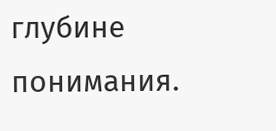глубине понимания.